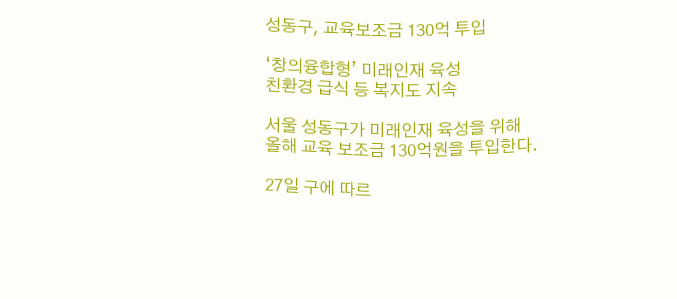성동구, 교육보조금 130억 투입

‘창의융합형’ 미래인재 육성
친환경 급식 등 복지도 지속

서울 성동구가 미래인재 육성을 위해 올해 교육 보조금 130억원을 투입한다.

27일 구에 따르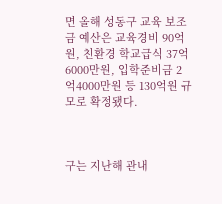면 올해 성동구 교육 보조금 예산은 교육경비 90억원, 친환경 학교급식 37억6000만원, 입학준비금 2억4000만원 등 130억원 규모로 확정됐다.



구는 지난해 관내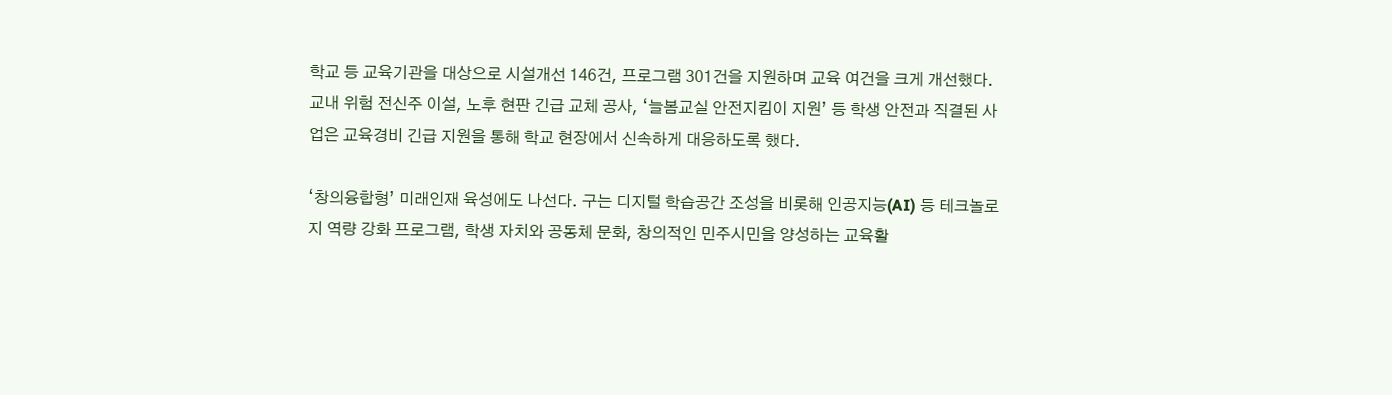학교 등 교육기관을 대상으로 시설개선 146건, 프로그램 301건을 지원하며 교육 여건을 크게 개선했다. 교내 위험 전신주 이설, 노후 현판 긴급 교체 공사, ‘늘봄교실 안전지킴이 지원’ 등 학생 안전과 직결된 사업은 교육경비 긴급 지원을 통해 학교 현장에서 신속하게 대응하도록 했다.

‘창의융합형’ 미래인재 육성에도 나선다. 구는 디지털 학습공간 조성을 비롯해 인공지능(AI) 등 테크놀로지 역량 강화 프로그램, 학생 자치와 공동체 문화, 창의적인 민주시민을 양성하는 교육활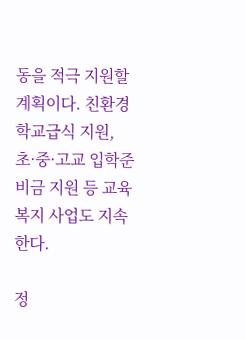동을 적극 지원할 계획이다. 친환경 학교급식 지원, 초·중·고교 입학준비금 지원 등 교육복지 사업도 지속한다.

정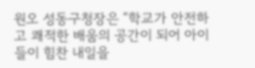원오 성동구청장은 “학교가 안전하고 쾌적한 배움의 공간이 되어 아이들이 힘찬 내일을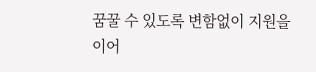꿈꿀 수 있도록 변함없이 지원을 이어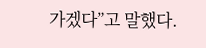가겠다”고 말했다.